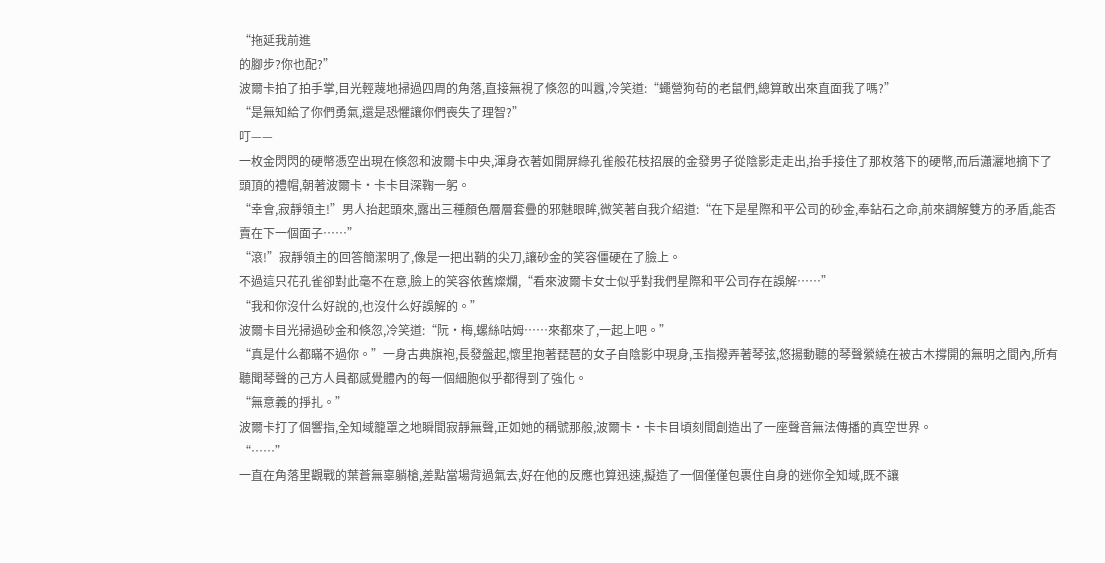“拖延我前進
的腳步?你也配?”
波爾卡拍了拍手掌,目光輕蔑地掃過四周的角落,直接無視了倏忽的叫囂,冷笑道:“蠅營狗茍的老鼠們,總算敢出來直面我了嗎?”
“是無知給了你們勇氣,還是恐懼讓你們喪失了理智?”
叮——
一枚金閃閃的硬幣憑空出現在倏忽和波爾卡中央,渾身衣著如開屏綠孔雀般花枝招展的金發男子從陰影走走出,抬手接住了那枚落下的硬幣,而后瀟灑地摘下了頭頂的禮帽,朝著波爾卡·卡卡目深鞠一躬。
“幸會,寂靜領主!”男人抬起頭來,露出三種顏色層層套疊的邪魅眼眸,微笑著自我介紹道:“在下是星際和平公司的砂金,奉鉆石之命,前來調解雙方的矛盾,能否賣在下一個面子……”
“滾!”寂靜領主的回答簡潔明了,像是一把出鞘的尖刀,讓砂金的笑容僵硬在了臉上。
不過這只花孔雀卻對此毫不在意,臉上的笑容依舊燦爛,“看來波爾卡女士似乎對我們星際和平公司存在誤解……”
“我和你沒什么好說的,也沒什么好誤解的。”
波爾卡目光掃過砂金和倏忽,冷笑道:“阮·梅,螺絲咕姆……來都來了,一起上吧。”
“真是什么都瞞不過你。”一身古典旗袍,長發盤起,懷里抱著琵琶的女子自陰影中現身,玉指撥弄著琴弦,悠揚動聽的琴聲縈繞在被古木撐開的無明之間內,所有聽聞琴聲的己方人員都感覺體內的每一個細胞似乎都得到了強化。
“無意義的掙扎。”
波爾卡打了個響指,全知域籠罩之地瞬間寂靜無聲,正如她的稱號那般,波爾卡·卡卡目頃刻間創造出了一座聲音無法傳播的真空世界。
“……”
一直在角落里觀戰的葉蒼無辜躺槍,差點當場背過氣去,好在他的反應也算迅速,擬造了一個僅僅包裹住自身的迷你全知域,既不讓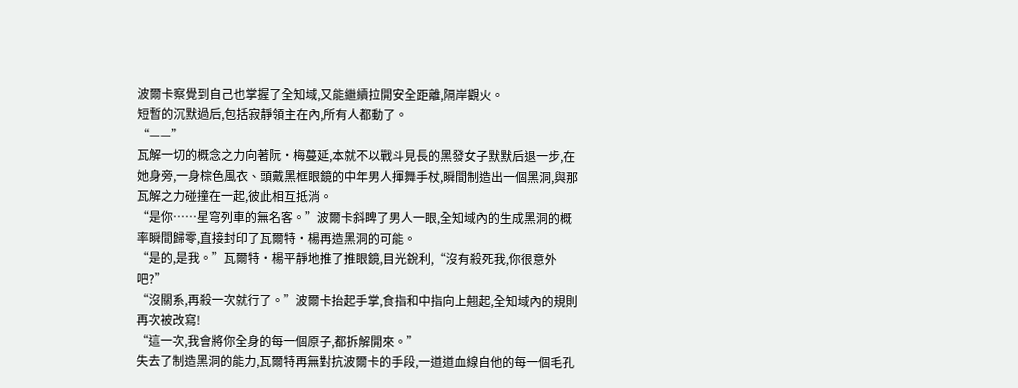波爾卡察覺到自己也掌握了全知域,又能繼續拉開安全距離,隔岸觀火。
短暫的沉默過后,包括寂靜領主在內,所有人都動了。
“——”
瓦解一切的概念之力向著阮·梅蔓延,本就不以戰斗見長的黑發女子默默后退一步,在她身旁,一身棕色風衣、頭戴黑框眼鏡的中年男人揮舞手杖,瞬間制造出一個黑洞,與那瓦解之力碰撞在一起,彼此相互抵消。
“是你……星穹列車的無名客。”波爾卡斜睥了男人一眼,全知域內的生成黑洞的概率瞬間歸零,直接封印了瓦爾特·楊再造黑洞的可能。
“是的,是我。”瓦爾特·楊平靜地推了推眼鏡,目光銳利,“沒有殺死我,你很意外吧?”
“沒關系,再殺一次就行了。”波爾卡抬起手掌,食指和中指向上翹起,全知域內的規則再次被改寫!
“這一次,我會將你全身的每一個原子,都拆解開來。”
失去了制造黑洞的能力,瓦爾特再無對抗波爾卡的手段,一道道血線自他的每一個毛孔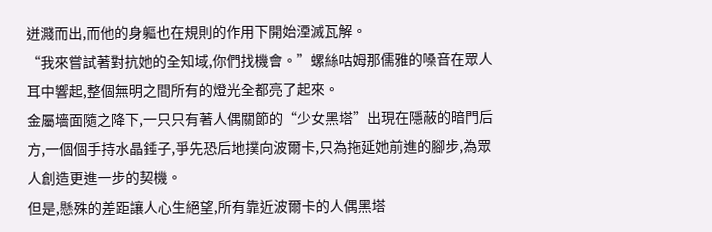迸濺而出,而他的身軀也在規則的作用下開始湮滅瓦解。
“我來嘗試著對抗她的全知域,你們找機會。”螺絲咕姆那儒雅的嗓音在眾人耳中響起,整個無明之間所有的燈光全都亮了起來。
金屬墻面隨之降下,一只只有著人偶關節的“少女黑塔”出現在隱蔽的暗門后方,一個個手持水晶錘子,爭先恐后地撲向波爾卡,只為拖延她前進的腳步,為眾人創造更進一步的契機。
但是,懸殊的差距讓人心生絕望,所有靠近波爾卡的人偶黑塔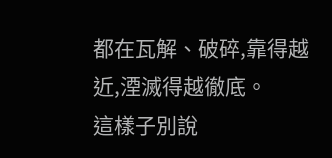都在瓦解、破碎,靠得越近,湮滅得越徹底。
這樣子別說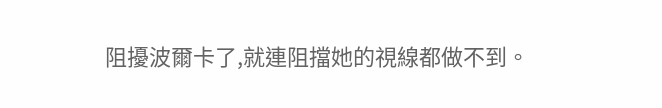阻擾波爾卡了,就連阻擋她的視線都做不到。